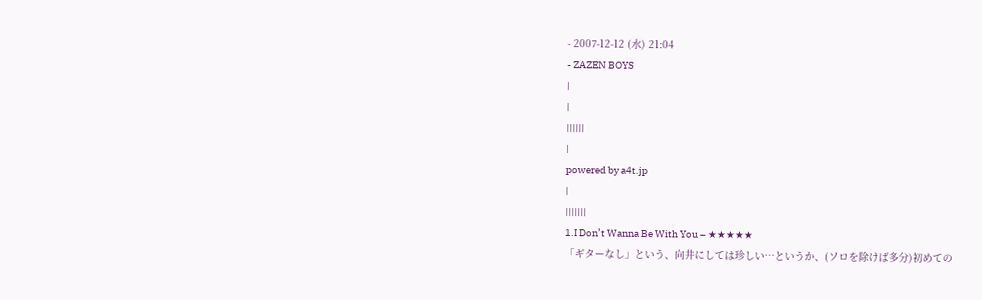- 2007-12-12 (水) 21:04
- ZAZEN BOYS
|
|
||||||
|
powered by a4t.jp
|
|||||||
1.I Don’t Wanna Be With You – ★★★★★
「ギターなし」という、向井にしては珍しい…というか、(ソロを除けば多分)初めての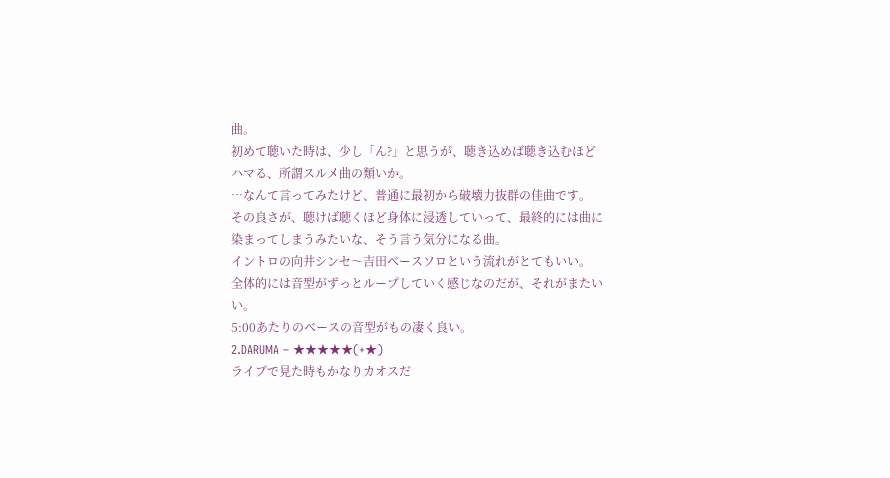曲。
初めて聴いた時は、少し「ん?」と思うが、聴き込めば聴き込むほどハマる、所謂スルメ曲の類いか。
…なんて言ってみたけど、普通に最初から破壊力抜群の佳曲です。
その良さが、聴けば聴くほど身体に浸透していって、最終的には曲に染まってしまうみたいな、そう言う気分になる曲。
イントロの向井シンセ〜吉田ベースソロという流れがとてもいい。
全体的には音型がずっとループしていく感じなのだが、それがまたいい。
5:00あたりのベースの音型がもの凄く良い。
2.DARUMA – ★★★★★(+★)
ライブで見た時もかなりカオスだ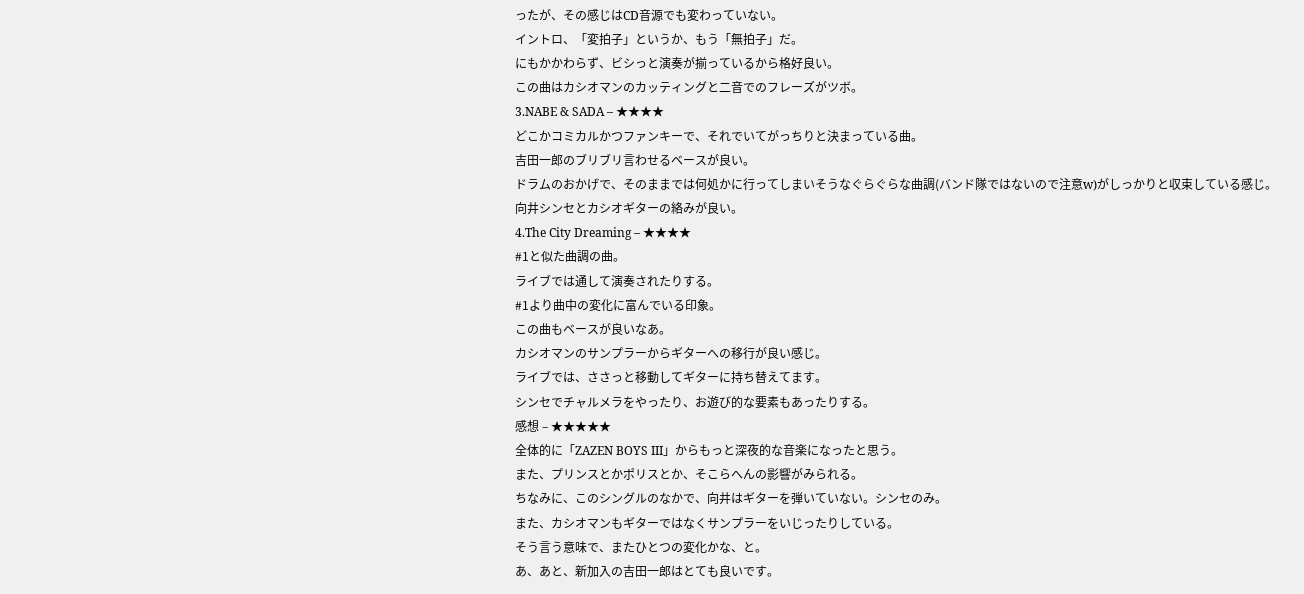ったが、その感じはCD音源でも変わっていない。
イントロ、「変拍子」というか、もう「無拍子」だ。
にもかかわらず、ビシっと演奏が揃っているから格好良い。
この曲はカシオマンのカッティングと二音でのフレーズがツボ。
3.NABE & SADA – ★★★★
どこかコミカルかつファンキーで、それでいてがっちりと決まっている曲。
吉田一郎のブリブリ言わせるベースが良い。
ドラムのおかげで、そのままでは何処かに行ってしまいそうなぐらぐらな曲調(バンド隊ではないので注意w)がしっかりと収束している感じ。
向井シンセとカシオギターの絡みが良い。
4.The City Dreaming – ★★★★
#1と似た曲調の曲。
ライブでは通して演奏されたりする。
#1より曲中の変化に富んでいる印象。
この曲もベースが良いなあ。
カシオマンのサンプラーからギターへの移行が良い感じ。
ライブでは、ささっと移動してギターに持ち替えてます。
シンセでチャルメラをやったり、お遊び的な要素もあったりする。
感想 – ★★★★★
全体的に「ZAZEN BOYS III」からもっと深夜的な音楽になったと思う。
また、プリンスとかポリスとか、そこらへんの影響がみられる。
ちなみに、このシングルのなかで、向井はギターを弾いていない。シンセのみ。
また、カシオマンもギターではなくサンプラーをいじったりしている。
そう言う意味で、またひとつの変化かな、と。
あ、あと、新加入の吉田一郎はとても良いです。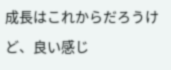成長はこれからだろうけど、良い感じ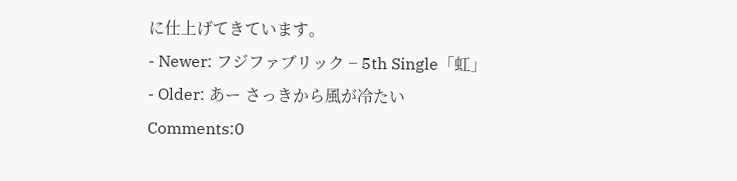に仕上げてきています。
- Newer: フジファブリック − 5th Single「虹」
- Older: あー さっきから風が冷たい
Comments:0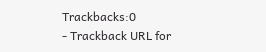Trackbacks:0
- Trackback URL for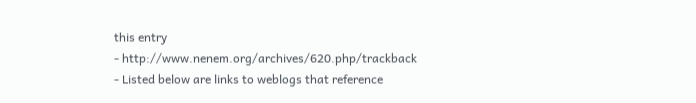this entry
- http://www.nenem.org/archives/620.php/trackback
- Listed below are links to weblogs that reference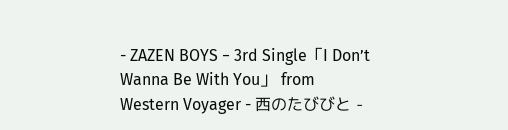- ZAZEN BOYS − 3rd Single「I Don’t Wanna Be With You」 from Western Voyager - 西のたびびと -